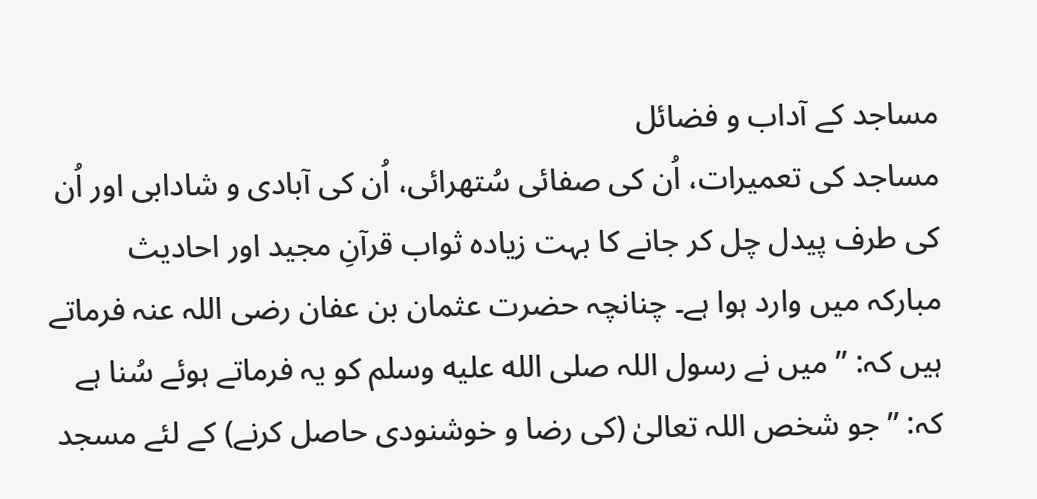مساجد کے آداب و فضائل
مساجد کی تعمیرات، اُن کی صفائی سُتھرائی، اُن کی آبادی و شادابی اور اُن کی طرف پیدل چل کر جانے کا بہت زیادہ ثواب قرآنِ مجید اور احادیث مبارکہ میں وارد ہوا ہے۔ چنانچہ حضرت عثمان بن عفان رضی اللہ عنہ فرماتے ہیں کہ: ’’ میں نے رسول اللہ صلى الله عليه وسلم کو یہ فرماتے ہوئے سُنا ہے کہ: ’’جو شخص اللہ تعالیٰ (کی رضا و خوشنودی حاصل کرنے) کے لئے مسجد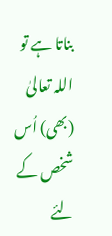بناتا ہے تو اللہ تعالیٰ (بھی) اُس شخص کے لئے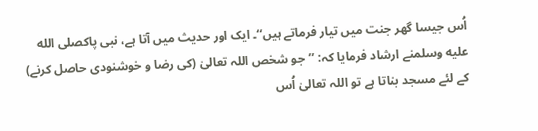اُس جیسا گھر جنت میں تیار فرماتے ہیں‘‘۔ ایک اور حدیث میں آتا ہے، نبی پاکصلى الله عليه وسلمنے ارشاد فرمایا کہ: ’’جو شخص اللہ تعالیٰ (کی رضا و خوشنودی حاصل کرنے) کے لئے مسجد بناتا ہے تو اللہ تعالیٰ اُس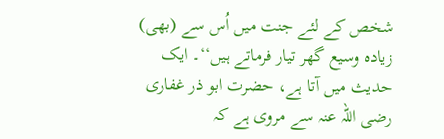شخص کے لئے جنت میں اُس سے (بھی) زیادہ وسیع گھر تیار فرماتے ہیں‘‘۔ ایک حدیث میں آتا ہے، حضرت ابو ذر غفاری رضی اللہ عنہ سے مروی ہے کہ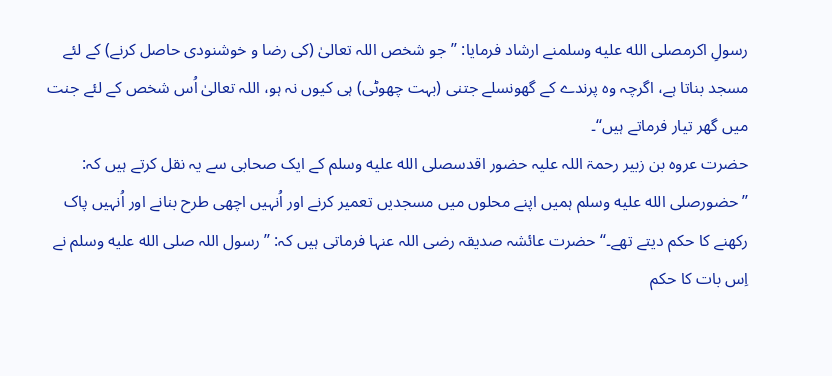رسولِ اکرمصلى الله عليه وسلمنے ارشاد فرمایا: ’’جو شخص اللہ تعالیٰ (کی رضا و خوشنودی حاصل کرنے) کے لئے مسجد بناتا ہے، اگرچہ وہ پرندے کے گھونسلے جتنی (بہت چھوٹی) ہی کیوں نہ ہو، اللہ تعالیٰ اُس شخص کے لئے جنت میں گھر تیار فرماتے ہیں‘‘۔
حضرت عروہ بن زبیر رحمۃ اللہ علیہ حضور اقدسصلى الله عليه وسلم کے ایک صحابی سے یہ نقل کرتے ہیں کہ: ’’حضورصلى الله عليه وسلم ہمیں اپنے محلوں میں مسجدیں تعمیر کرنے اور اُنہیں اچھی طرح بنانے اور اُنہیں پاک رکھنے کا حکم دیتے تھے۔‘‘ حضرت عائشہ صدیقہ رضی اللہ عنہا فرماتی ہیں کہ: ’’رسول اللہ صلى الله عليه وسلم نے اِس بات کا حکم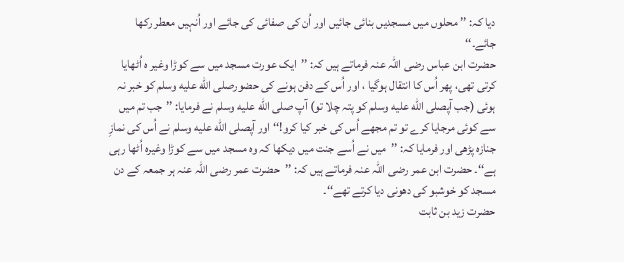دیا کہ: ’’ محلوں میں مسجدیں بنائی جائیں اور اُن کی صفائی کی جائے اور اُنہیں معطر رکھا جائے۔‘‘
حضرت ابن عباس رضی اللہ عنہ فرماتے ہیں کہ: ’’ایک عورت مسجد میں سے کوڑا وغیر ہ اُٹھایا کرتی تھی، پھر اُس کا انتقال ہوگیا ، اور اُس کے دفن ہونے کی حضورصلى الله عليه وسلم کو خبر نہ ہوئی (جب آپصلى الله عليه وسلم کو پتہ چلا تو) آپ صلى الله عليه وسلم نے فرمایا: ’’جب تم میں سے کوئی مرجایا کرے تو تم مجھے اُس کی خبر کیا کرو!‘‘ اور آپصلى الله عليه وسلم نے اُس کی نمازِ جنازہ پڑھی اور فرمایا کہ: ’’میں نے اُسے جنت میں دیکھا کہ وہ مسجد میں سے کوڑا وغیرہ اُٹھا رہی ہے‘‘۔ حضرت ابن عمر رضی اللہ عنہ فرماتے ہیں کہ: ’’حضرت عمر رضی اللہ عنہ ہر جمعہ کے دن مسجد کو خوشبو کی دھونی دیا کرتے تھے‘‘۔
حضرت زید بن ثابت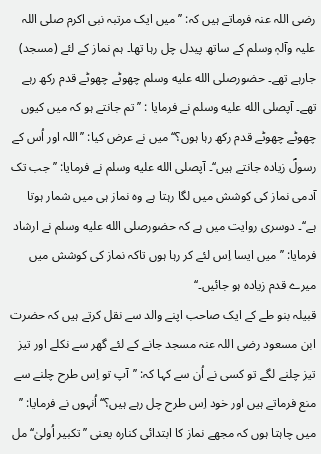رضی اللہ عنہ فرماتے ہیں کہ: ’’میں ایک مرتبہ نبی اکرم صلی اللہ علیہ وآلہٖ وسلم کے ساتھ پیدل چل رہا تھا۔ ہم نماز کے لئے (مسجد) جارہے تھے۔ حضورصلى الله عليه وسلم چھوٹے چھوٹے قدم رکھ رہے تھے۔ آپصلى الله عليه وسلم نے فرمایا : ’’تم جانتے ہو کہ میں کیوں چھوٹے چھوٹے قدم رکھ رہا ہوں؟‘‘ میں نے عرض کیا: ’’اللہ اور اُس کے رسولؐ زیادہ جانتے ہیں‘‘۔ آپصلى الله عليه وسلم نے فرمایا: ’’جب تک آدمی نماز کی کوشش میں لگا رہتا ہے وہ نماز ہی میں شمار ہوتا ہے‘‘۔ دوسری روایت میں ہے کہ حضورصلى الله عليه وسلم نے ارشاد فرمایا: ’’میں ایسا اِس لئے کر رہا ہوں تاکہ نماز کی کوشش میں میرے قدم زیادہ ہو جائیں۔‘‘
قبیلہ بنو طے کے ایک صاحب اپنے والد سے نقل کرتے ہیں کہ حضرت ابن مسعود رضی اللہ عنہ مسجد جانے کے لئے گھر سے نکلے اور تیز تیز چلنے لگے تو کسی نے اُن سے کہا کہ: ’’آپ تو اِس طرح چلنے سے منع فرماتے ہیں اور خود اِس طرح چل رہے ہیں؟‘‘ اُنہوں نے فرمایا: ’’ میں چاہتا ہوں کہ مجھے نماز کا ابتدائی کنارہ یعنی ’’تکبیر اُولیٰ‘‘ مل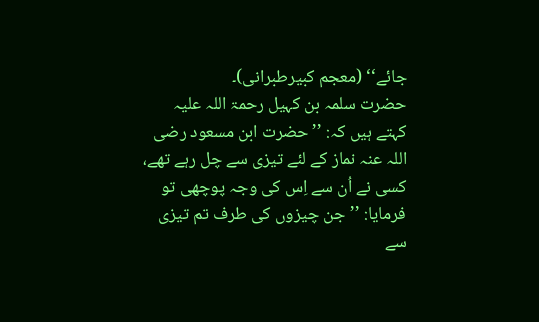جائے‘‘ (معجم کبیرطبرانی)۔
حضرت سلمہ بن کہیل رحمۃ اللہ علیہ کہتے ہیں کہ: ’’حضرت ابن مسعود رضی اللہ عنہ نماز کے لئے تیزی سے چل رہے تھے، کسی نے اُن سے اِس کی وجہ پوچھی تو فرمایا: ’’جن چیزوں کی طرف تم تیزی سے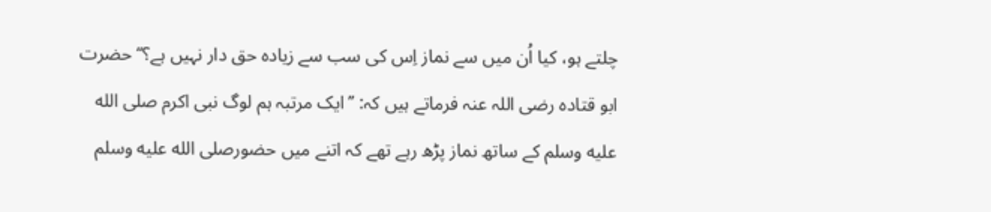چلتے ہو، کیا اُن میں سے نماز اِس کی سب سے زیادہ حق دار نہیں ہے؟‘‘ حضرت ابو قتادہ رضی اللہ عنہ فرماتے ہیں کہ: ’’ایک مرتبہ ہم لوگ نبی اکرم صلى الله عليه وسلم کے ساتھ نماز پڑھ رہے تھے کہ اتنے میں حضورصلى الله عليه وسلم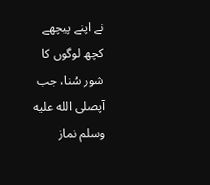نے اپنے پیچھے کچھ لوگوں کا شور سُنا، جب آپصلى الله عليه وسلم نماز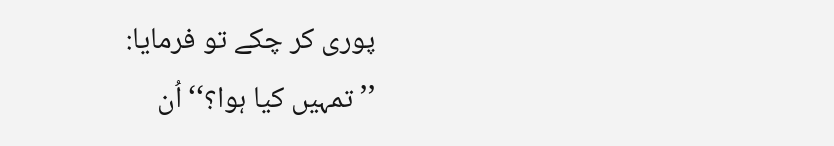پوری کر چکے تو فرمایا: ’’تمہیں کیا ہوا؟‘‘ اُن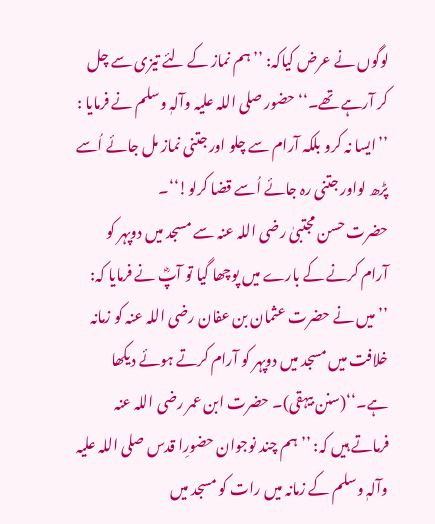لوگوں نے عرض کیاکہ: ’’ہم نماز کے لئے تیزی سے چل کر آرہے تھے۔‘‘ حضور صلی اللہ علیہ وآلہٖ وسلم نے فرمایا : ’’ایسا نہ کرو بلکہ آرام سے چلو اور جتنی نماز مل جائے اُسے پڑھ لواور جتنی رہ جائے اُسے قضا کرلو!‘‘۔
حضرت حسن مجتبیٰ رضی اللہ عنہ سے مسجد میں دوپہر کو آرام کرنے کے بارے میں پوچھا گیا تو آپؓ نے فرمایا کہ: ’’میں نے حضرت عثمان بن عفان رضی اللہ عنہ کو زمانہ خلافت میں مسجد میں دوپہر کو آرام کرتے ہوئے دیکھا ہے۔‘‘(سنن بیہقی)۔ حضرت ابن عمر رضی اللہ عنہ فرماتے ہیں کہ: ’’ہم چند نوجوان حضورِا قدس صلی اللہ علیہ وآلہٖ وسلم کے زمانہ میں رات کو مسجد میں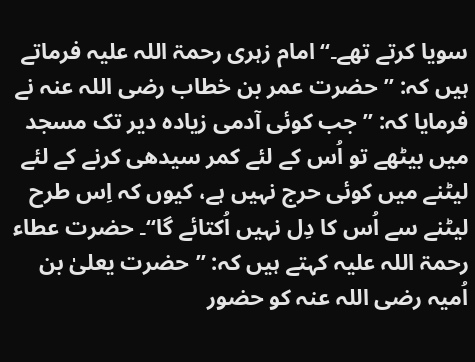سویا کرتے تھے۔‘‘امام زہری رحمۃ اللہ علیہ فرماتے ہیں کہ: ’’حضرت عمر بن خطاب رضی اللہ عنہ نے فرمایا کہ: ’’ جب کوئی آدمی زیادہ دیر تک مسجد میں بیٹھے تو اُس کے لئے کمر سیدھی کرنے کے لئے لیٹنے میں کوئی حرج نہیں ہے، کیوں کہ اِس طرح لیٹنے سے اُس کا دِل نہیں اُکتائے گا‘‘۔ حضرت عطاء رحمۃ اللہ علیہ کہتے ہیں کہ: ’’حضرت یعلیٰ بن اُمیہ رضی اللہ عنہ کو حضور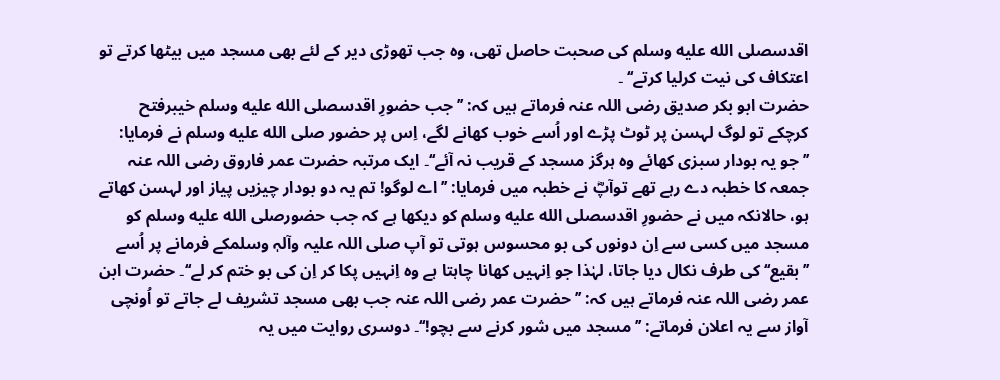اقدسصلى الله عليه وسلم کی صحبت حاصل تھی، وہ جب تھوڑی دیر کے لئے بھی مسجد میں بیٹھا کرتے تو اعتکاف کی نیت کرلیا کرتے‘‘ ۔
حضرت ابو بکر صدیق رضی اللہ عنہ فرماتے ہیں کہ: ’’جب حضورِ اقدسصلى الله عليه وسلم خیبرفتح کرچکے تو لوگ لہسن پر ٹوٹ پڑے اور اُسے خوب کھانے لگے، اِس پر حضور صلى الله عليه وسلم نے فرمایا: ’’جو یہ بودار سبزی کھائے وہ ہرگز مسجد کے قریب نہ آئے‘‘۔ ایک مرتبہ حضرت عمر فاروق رضی اللہ عنہ جمعہ کا خطبہ دے رہے تھے توآپؓ نے خطبہ میں فرمایا: ’’اے لوگو! تم یہ دو بودار چیزیں پیاز اور لہسن کھاتے ہو، حالانکہ میں نے حضورِ اقدسصلى الله عليه وسلم کو دیکھا ہے کہ جب حضورصلى الله عليه وسلم کو مسجد میں کسی سے اِن دونوں کی بو محسوس ہوتی تو آپ صلی اللہ علیہ وآلہٖ وسلمکے فرمانے پر اُسے ’’بقیع‘‘ کی طرف نکال دیا جاتا، لہٰذا جو اِنہیں کھانا چاہتا ہے وہ اِنہیں پکا کر اِن کی بو ختم کر لے‘‘۔ حضرت ابن عمر رضی اللہ عنہ فرماتے ہیں کہ: ’’ حضرت عمر رضی اللہ عنہ جب بھی مسجد تشریف لے جاتے تو اُونچی آواز سے یہ اعلان فرماتے: ’’مسجد میں شور کرنے سے بچو!‘‘۔ دوسری روایت میں یہ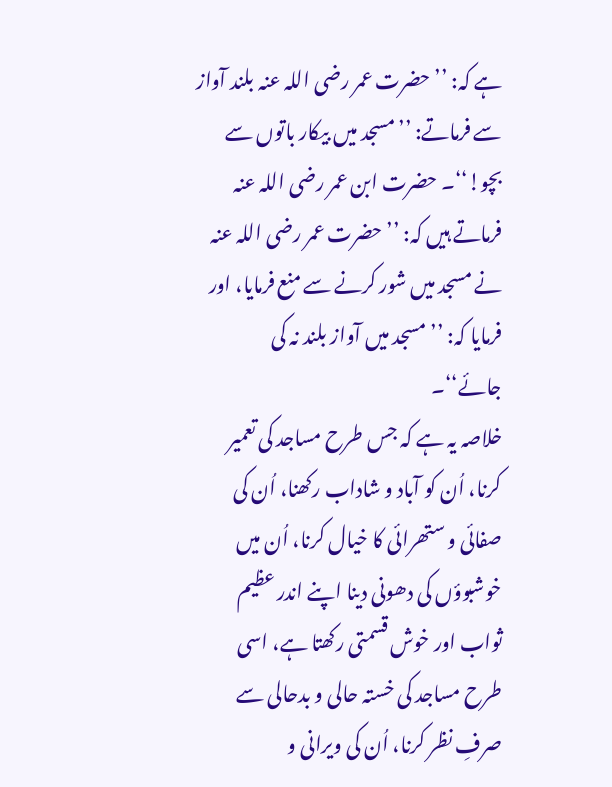ہے کہ: ’’حضرت عمر رضی اللہ عنہ بلند آواز سے فرماتے: ’’مسجد میں بیکار باتوں سے بچو!‘‘۔ حضرت ابن عمر رضی اللہ عنہ فرماتے ہیں کہ: ’’حضرت عمر رضی اللہ عنہ نے مسجد میں شور کرنے سے منع فرمایا، اور فرمایا کہ: ’’ مسجد میں آواز بلند نہ کی جائے‘‘۔
خلاصہ یہ ہے کہ جس طرح مساجد کی تعمیر کرنا، اُن کو آباد و شاداب رکھنا، اُن کی صفائی و ستھرائی کا خیال کرنا، اُن میں خوشبوؤں کی دھونی دینا اپنے اندر عظیم ثواب اور خوش قسمتی رکھتا ہے، اسی طرح مساجد کی خستہ حالی و بدحالی سے صرفِ نظر کرنا، اُن کی ویرانی و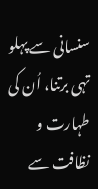سنسانی سے پہلو تہی برتنا، اُن کی طہارت و نظافت سے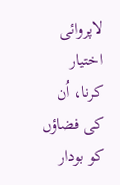لاپروائی اختیار کرنا، اُن کی فضاؤں کو بودار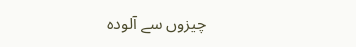چیزوں سے آلودہ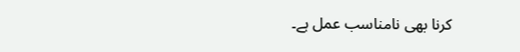کرنا بھی نامناسب عمل ہے۔